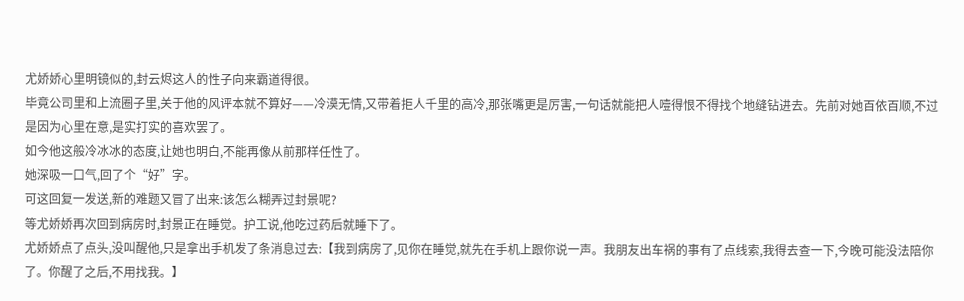尤娇娇心里明镜似的,封云烬这人的性子向来霸道得很。
毕竟公司里和上流圈子里,关于他的风评本就不算好——冷漠无情,又带着拒人千里的高冷,那张嘴更是厉害,一句话就能把人噎得恨不得找个地缝钻进去。先前对她百依百顺,不过是因为心里在意,是实打实的喜欢罢了。
如今他这般冷冰冰的态度,让她也明白,不能再像从前那样任性了。
她深吸一口气,回了个“好”字。
可这回复一发送,新的难题又冒了出来:该怎么糊弄过封景呢?
等尤娇娇再次回到病房时,封景正在睡觉。护工说,他吃过药后就睡下了。
尤娇娇点了点头,没叫醒他,只是拿出手机发了条消息过去:【我到病房了,见你在睡觉,就先在手机上跟你说一声。我朋友出车祸的事有了点线索,我得去查一下,今晚可能没法陪你了。你醒了之后,不用找我。】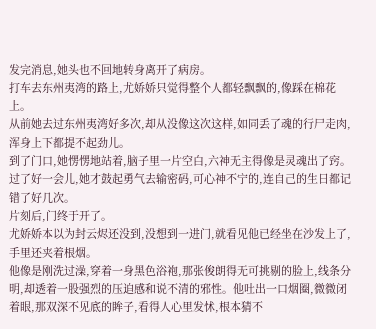发完消息,她头也不回地转身离开了病房。
打车去东州夷湾的路上,尤娇娇只觉得整个人都轻飘飘的,像踩在棉花上。
从前她去过东州夷湾好多次,却从没像这次这样,如同丢了魂的行尸走肉,浑身上下都提不起劲儿。
到了门口,她愣愣地站着,脑子里一片空白,六神无主得像是灵魂出了窍。
过了好一会儿,她才鼓起勇气去输密码,可心神不宁的,连自己的生日都记错了好几次。
片刻后,门终于开了。
尤娇娇本以为封云烬还没到,没想到一进门,就看见他已经坐在沙发上了,手里还夹着根烟。
他像是刚洗过澡,穿着一身黑色浴袍,那张俊朗得无可挑剔的脸上,线条分明,却透着一股强烈的压迫感和说不清的邪性。他吐出一口烟圈,微微闭着眼,那双深不见底的眸子,看得人心里发怵,根本猜不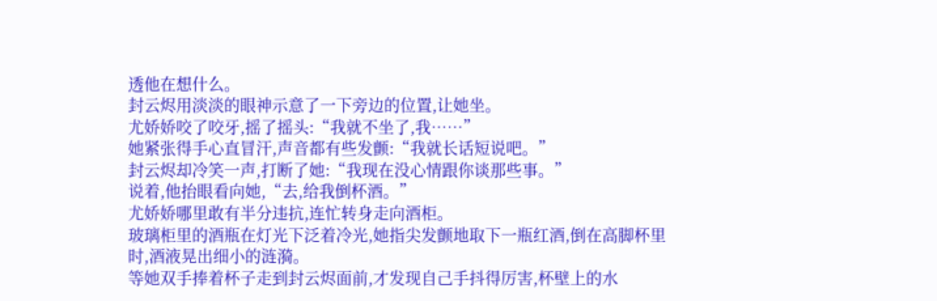透他在想什么。
封云烬用淡淡的眼神示意了一下旁边的位置,让她坐。
尤娇娇咬了咬牙,摇了摇头:“我就不坐了,我……”
她紧张得手心直冒汗,声音都有些发颤:“我就长话短说吧。”
封云烬却冷笑一声,打断了她:“我现在没心情跟你谈那些事。”
说着,他抬眼看向她,“去,给我倒杯酒。”
尤娇娇哪里敢有半分违抗,连忙转身走向酒柜。
玻璃柜里的酒瓶在灯光下泛着冷光,她指尖发颤地取下一瓶红酒,倒在高脚杯里时,酒液晃出细小的涟漪。
等她双手捧着杯子走到封云烬面前,才发现自己手抖得厉害,杯壁上的水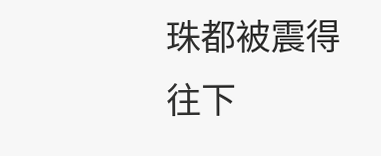珠都被震得往下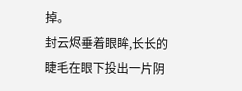掉。
封云烬垂着眼眸,长长的睫毛在眼下投出一片阴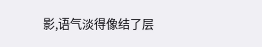影,语气淡得像结了层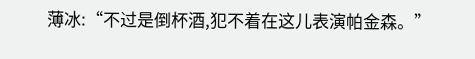薄冰:“不过是倒杯酒,犯不着在这儿表演帕金森。”